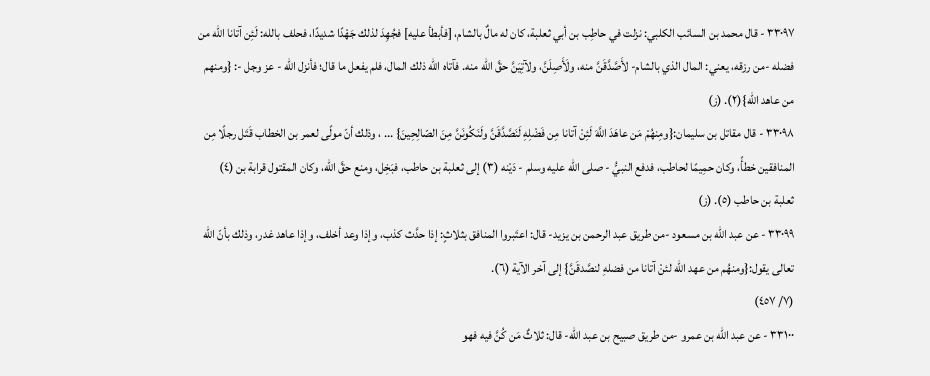٣٣٠٩٧ - قال محمد بن السائب الكلبي: نزلت في حاطِب بن أبي ثعلبة، كان له مالٌ بالشام، [فأبطأ عليه] فجُهِدَ لذلك جَهْدًا شديدًا، فحلف بالله: لَئِن آتانا الله من فضله -من رزقه، يعني: المال الذي بالشام- لأَصَّدَّقَنَّ منه، ولَأَصِلَنَّ، ولآتِيَنَّ حقَّ الله منه. فآتاه الله ذلك المال، فلم يفعل ما قال؛ فأنزل الله - عز وجل -: {ومنهم من عاهد الله}(٢). (ز)
٣٣٠٩٨ - قال مقاتل بن سليمان:{ومِنهُمْ مَن عاهَدَ اللَّهَ لَئِنْ آتانا مِن فَضْلِهِ لَنَصَّدَّقَنَّ ولَنَكُونَنَّ مِنَ الصّالِحِينَ} ... ، وذلك أنّ مولًى لعمر بن الخطاب قَتَل رجلًا مِن المنافقين خطأً، وكان حمِيمًا لحاطب، فدفع النبيُّ - صلى الله عليه وسلم - دَيْنه (٣) إلى ثعلبة بن حاطب، فبَخِل، ومنع حقَّ الله، وكان المقتول قرابة بن (٤) ثعلبة بن حاطب (٥). (ز)
٣٣٠٩٩ - عن عبد الله بن مسعود -من طريق عبد الرحمن بن يزيد- قال: اعتَبروا المنافق بثلاثٍ: إذا حدَّث كذب، وإذا وعد أخلف، وإذا عاهد غدر، وذلك بأنّ الله تعالى يقول:{ومنهُم من عهد الله لئنْ آتانا من فضلهِ لنصَّدقَنَّ} إلى آخر الآية (٦).
(٧/ ٤٥٧)
٣٣١٠٠ - عن عبد الله بن عمرو -من طريق صبيح بن عبد الله- قال: ثلاثٌ مَن كُنَّ فيه فهو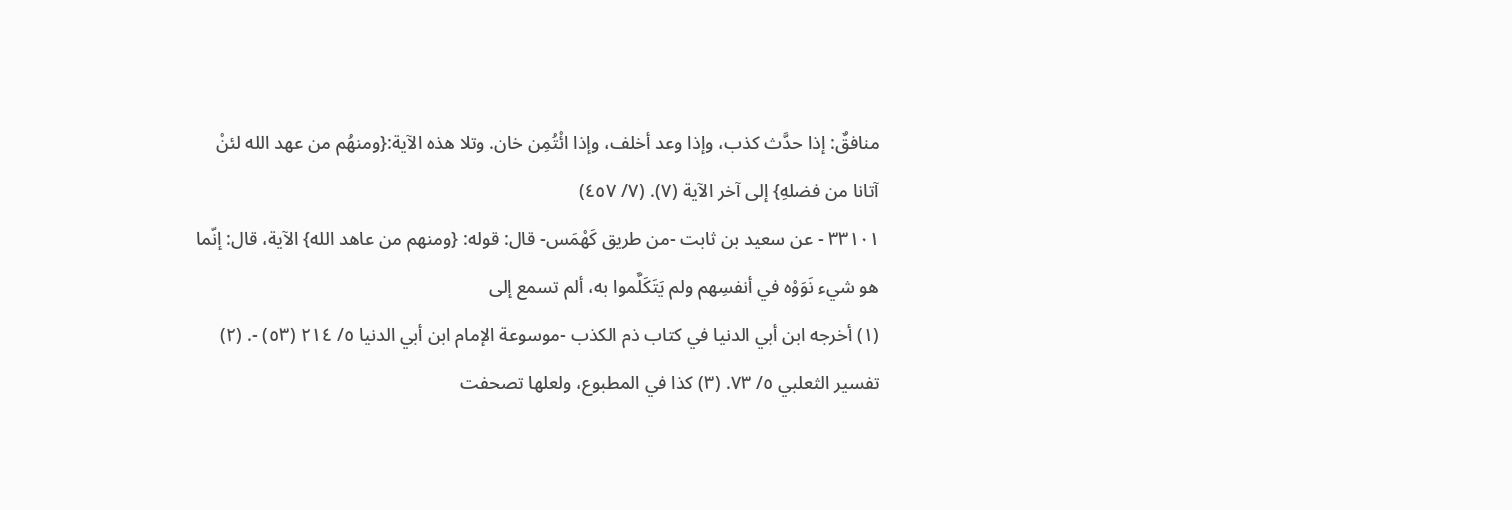منافقٌ: إذا حدَّث كذب، وإذا وعد أخلف، وإذا ائْتُمِن خان. وتلا هذه الآية:{ومنهُم من عهد الله لئنْ آتانا من فضلهِ} إلى آخر الآية (٧). (٧/ ٤٥٧)
٣٣١٠١ - عن سعيد بن ثابت -من طريق كَهْمَس- قال: قوله: {ومنهم من عاهد الله} الآية، قال: إنّما هو شيء نَوَوْه في أنفسِهم ولم يَتَكَلَّموا به، ألم تسمع إلى
(١) أخرجه ابن أبي الدنيا في كتاب ذم الكذب -موسوعة الإمام ابن أبي الدنيا ٥/ ٢١٤ (٥٣) -. (٢) تفسير الثعلبي ٥/ ٧٣. (٣) كذا في المطبوع، ولعلها تصحفت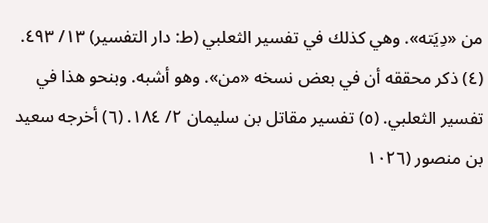من «دِيَته». وهي كذلك في تفسير الثعلبي (ط: دار التفسير) ١٣/ ٤٩٣. (٤) ذكر محققه أن في بعض نسخه «من». وهو أشبه. وبنحو هذا في تفسير الثعلبي. (٥) تفسير مقاتل بن سليمان ٢/ ١٨٤. (٦) أخرجه سعيد بن منصور (١٠٢٦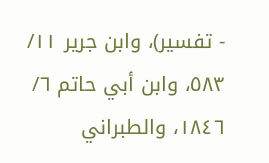- تفسير)، وابن جرير ١١/ ٥٨٣، وابن أبي حاتم ٦/ ١٨٤٦، والطبراني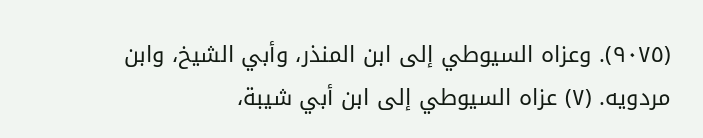(٩٠٧٥). وعزاه السيوطي إلى ابن المنذر، وأبي الشيخ، وابن مردويه. (٧) عزاه السيوطي إلى ابن أبي شيبة،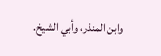وابن المنذر، وأبي الشيخ.